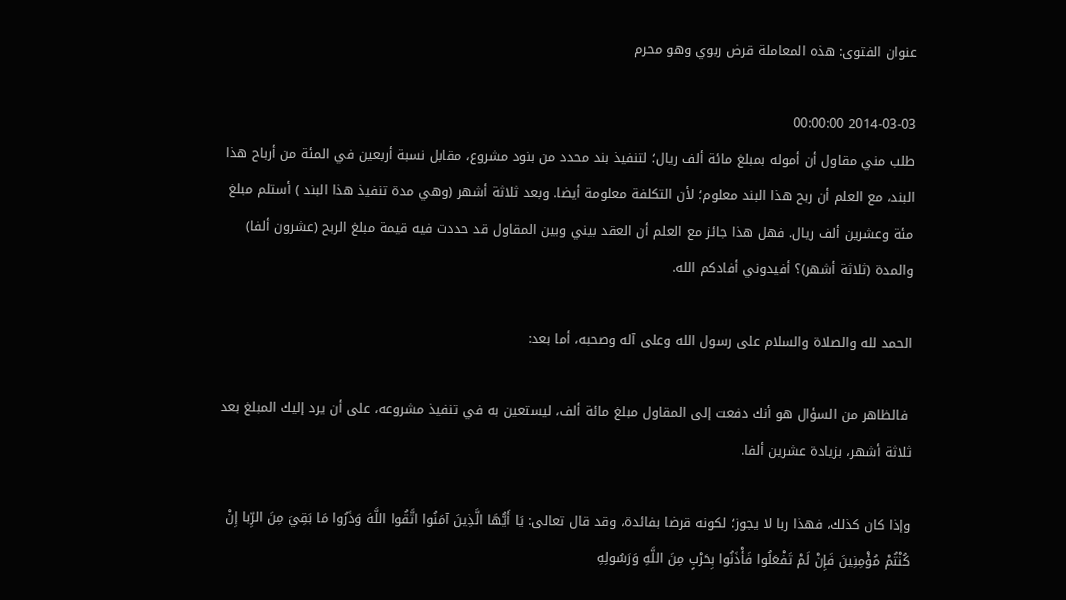عنوان الفتوى: هذه المعاملة قرض ربوي وهو محرم

2014-03-03 00:00:00
طلب مني مقاول أن أموله بمبلغ مائة ألف ريال؛ لتنفيذ بند محدد من بنود مشروع، مقابل نسبة أربعين في المئة من أرباح هذا البند، مع العلم أن ربح هذا البند معلوم؛ لأن التكلفة معلومة أيضا. وبعد ثلاثة أشهر (وهي مدة تنفيذ هذا البند ) أستلم مبلغ مئة وعشرين ألف ريال. فهل هذا جائز مع العلم أن العقد بيني وبين المقاول قد حددت فيه قيمة مبلغ الربح (عشرون ألفا) والمدة (ثلاثة أشهر)؟ أفيدوني أفادكم الله.

الحمد لله والصلاة والسلام على رسول الله وعلى آله وصحبه، أما بعد:

 فالظاهر من السؤال هو أنك دفعت إلى المقاول مبلغ مائة ألف، ليستعين به في تنفيذ مشروعه، على أن يرد إليك المبلغ بعد ثلاثة أشهر، بزيادة عشرين ألفا.

وإذا كان كذلك، فهذا ربا لا يجوز؛ لكونه قرضا بفائدة، وقد قال تعالى: يَا أَيُّهَا الَّذِينَ آمَنُوا اتَّقُوا اللَّهَ وَذَرُوا مَا بَقِيَ مِنَ الرِّبا إِنْ كُنْتُمْ مُؤْمِنِينَ فَإِنْ لَمْ تَفْعَلُوا فَأْذَنُوا بِحَرْبٍ مِنَ اللَّهِ وَرَسُولِهِ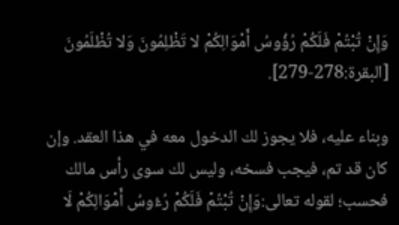وَإِنْ تُبْتُمْ فَلَكُمْ رُؤُوسُ أَمْوَالِكُمْ لا تَظْلِمُونَ وَلا تُظْلَمُونَ [البقرة:278-279].

وبناء عليه، فلا يجوز لك الدخول معه في هذا العقد. وإن كان قد تم، فيجب فسخه، وليس لك سوى رأس مالك فحسب؛ لقوله تعالى:وَإِنْ تُبْتُمْ فَلَكُمْ رُءُوسُ أَمْوَالِكُمْ لَا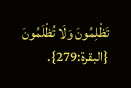تَظْلِمُونَ وَلَا تُظْلَمُونَ {البقرة:279}.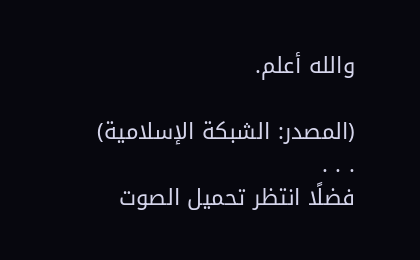والله أعلم.

(المصدر: الشبكة الإسلامية)
. . .
فضلًا انتظر تحميل الصوت